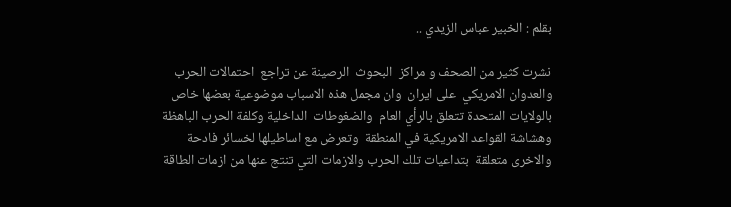بقلم : الخبير عباس الزيدي ..

نشرت كثير من الصحف و مراكز  البحوث  الرصينة عن تراجع  احتمالات الحرب  والعدوان الامريكي  على ايران  وان مجمل هذه الاسباب موضوعية بعضها خاص بالولايات المتحدة تتعلق بالرأي العام  والضغوطات  الداخلية وكلفة الحرب الباهظة وهشاشة القواعد الامريكية في المنطقة  وتعرض مع اساطيلها لخسائر فادحة والاخرى متعلقة  بتداعيات تلك الحرب والازمات التي تنتج عنها من ازمات الطاقة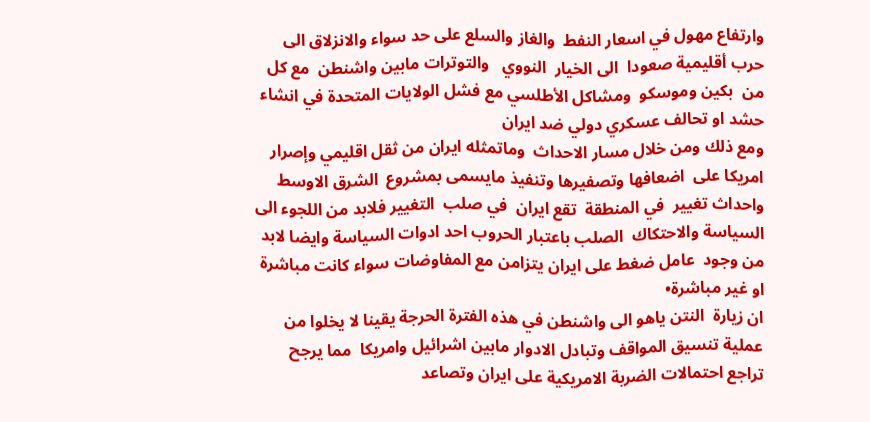وارتفاع مهول في اسعار النفط  والغاز والسلع على حد سواء والانزلاق الى حرب أقليمية صعودا  الى الخيار  النووي   والتوترات مابين واشنطن  مع كل من  بكين وموسكو  ومشاكل الأطلسي مع فشل الولايات المتحدة في انشاء حشد او تحالف عسكري دولي ضد ايران
ومع ذلك ومن خلال مسار الاحداث  وماتمثله ايران من ثقل اقليمي وإصرار امريكا على  اضعافها وتصفيرها وتنفيذ مايسمى بمشروع  الشرق الاوسط  واحداث تغيير  في المنطقة  تقع ايران  في صلب  التغيير فلابد من اللجوء الى السياسة والاحتكاك  الصلب باعتبار الحروب احد ادوات السياسة وايضا لابد من وجود  عامل ضغط على ايران يتزامن مع المفاوضات سواء كانت مباشرة او غير مباشرة•
ان زيارة  النتن ياهو الى واشنطن في هذه الفترة الحرجة يقينا لا يخلوا من عملية تنسيق المواقف وتبادل الادوار مابين اشرائيل وامريكا  مما يرجح تراجع احتمالات الضربة الامريكية على ايران وتصاعد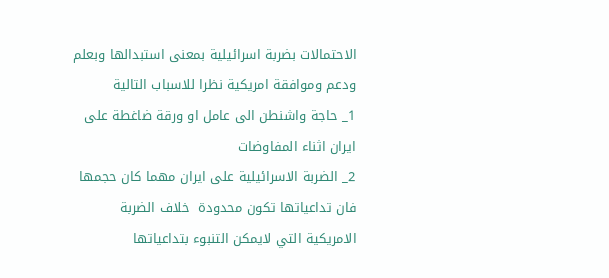الاحتمالات بضربة اسرائيلية بمعنى استبدالها وبعلم ودعم وموافقة امريكية نظرا للاسباب التالية
1_ حاجة واشنطن الى عامل او ورقة ضاغطة على ايران اثناء المفاوضات
2_ الضربة الاسرائيلية على ايران مهما كان حجمها فان تداعياتها تكون محدودة  خلاف الضربة الامريكية التي لايمكن التنبوء بتداعياتها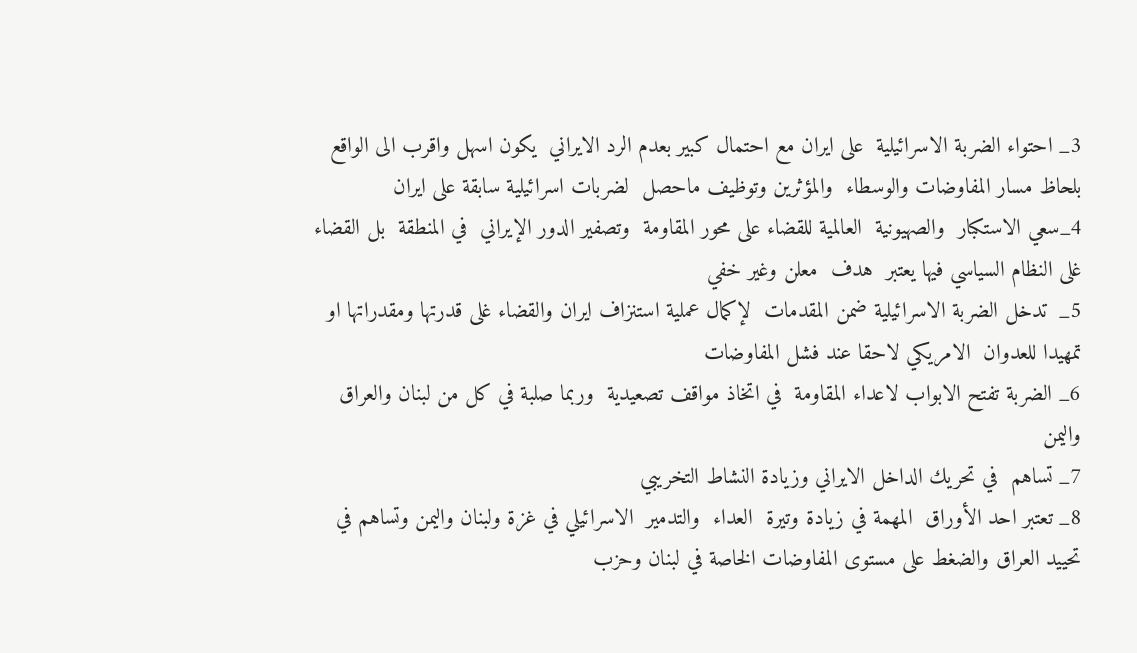3_ احتواء الضربة الاسرائيلية  على ايران مع احتمال كبير بعدم الرد الايراني  يكون اسهل واقرب الى الواقع بلحاظ مسار المفاوضات والوسطاء  والمؤثرين وتوظيف ماحصل  لضربات اسرائيلية سابقة على ايران
4_سعي الاستكبار  والصهيونية  العالمية للقضاء على محور المقاومة  وتصفير الدور الإيراني  في المنطقة  بل القضاء غلى النظام السياسي فيها يعتبر  هدف  معلن وغير خفي
5_  تدخل الضربة الاسرائيلية ضمن المقدمات  لإكمال عملية استنزاف ايران والقضاء غلى قدرتها ومقدراتها او تمهيدا للعدوان  الامريكي لاحقا عند فشل المفاوضات
6_ الضربة تفتح الابواب لاعداء المقاومة  في اتخاذ مواقف تصعيدية  وربما صلبة في كل من لبنان والعراق واليمن
7_ تساهم  في تحريك الداخل الايراني وزيادة النشاط التخريبي
8_ تعتبر احد الأوراق  المهمة في زيادة وتيرة  العداء  والتدمير  الاسرائيلي في غزة ولبنان واليمن وتساهم في تحييد العراق والضغط على مستوى المفاوضات الخاصة في لبنان وحزب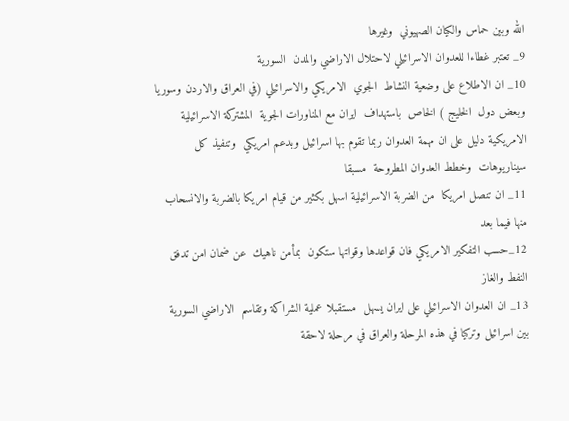الله وبين حماس والكيان الصهيوني  وغيرها
9_ تعتبر غطاءا للعدوان الاسرائيلي لاحتلال الاراضي والمدن  السورية
10_ ان الاطلاع على وضعية النشاط  الجوي  الامريكي والاسرائيلي (في العراق والاردن وسوريا وبعض دول  الخليج ) الخاص  باستهداف  ايران مع المناورات الجوية  المشتركة الاسرائيلية الامريكية دليل على ان مهمة العدوان ربما تقوم بها اسرائيل وبدعم امريكي  وتنفيذ كل سيناريوهات  وخطط العدوان المطروحة  مسبقا
11_ ان تنصل امريكا  من الضربة الاسرائيلية اسهل بكثير من قيام امريكا بالضربة والانسحاب منها فيما بعد
12_حسب التفكير الامريكي فان قواعدها وقواتها ستكون  بمأمن ناهيك  عن ضمان امن تدفق النفط والغاز
13_ ان العدوان الاسرائيلي على ايران يسهل  مستقبلا عملية الشراكة وتقاسم  الاراضي السورية بين اسرائيل وتركيا في هذه المرحلة والعراق في مرحلة لاحقة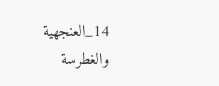14_العنجهية والغطرسة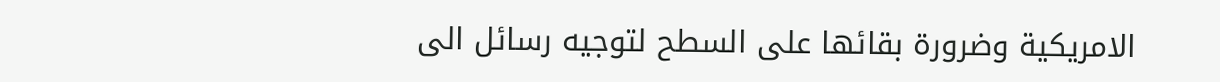الامريكية وضرورة بقائها على السطح لتوجيه رسائل الى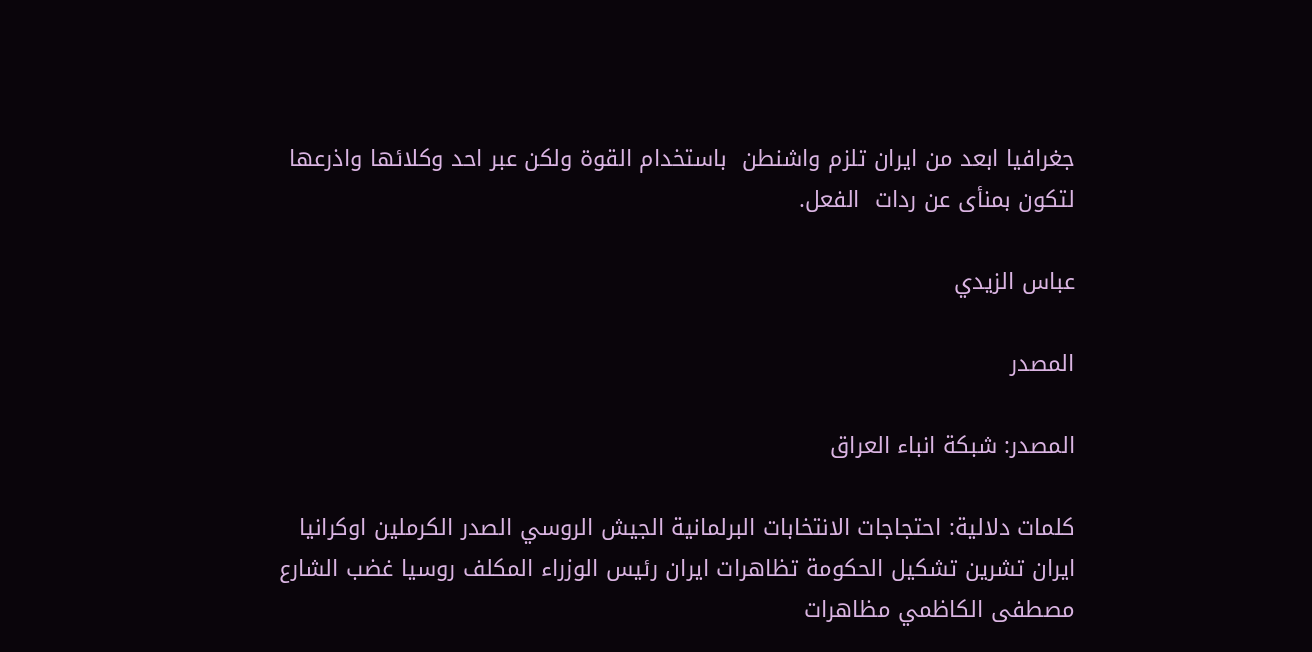جغرافيا ابعد من ايران تلزم واشنطن  باستخدام القوة ولكن عبر احد وكلائها واذرعها لتكون بمنأى عن ردات  الفعل.

عباس الزيدي

المصدر

المصدر: شبكة انباء العراق

كلمات دلالية: احتجاجات الانتخابات البرلمانية الجيش الروسي الصدر الكرملين اوكرانيا ايران تشرين تشكيل الحكومة تظاهرات ايران رئيس الوزراء المكلف روسيا غضب الشارع مصطفى الكاظمي مظاهرات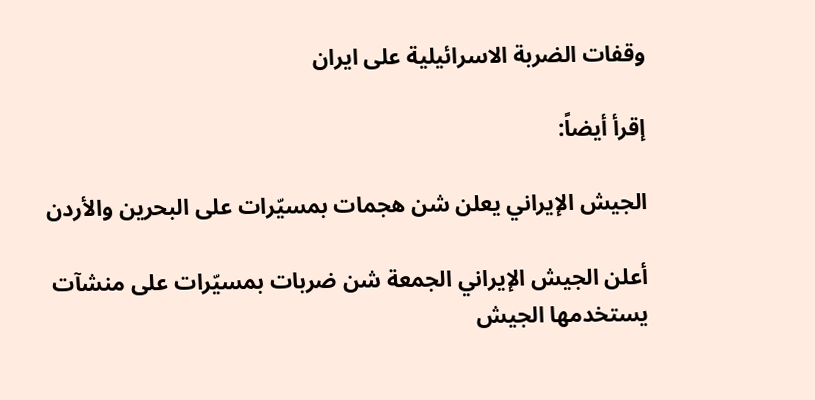وقفات الضربة الاسرائیلیة على ایران

إقرأ أيضاً:

الجيش الإيراني يعلن شن هجمات بمسيّرات على البحرين والأردن

أعلن الجيش الإيراني الجمعة شن ضربات بمسيّرات على منشآت يستخدمها الجيش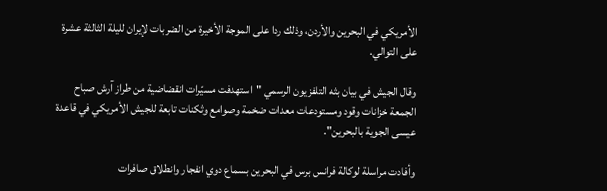الأمريكي في البحرين والأردن، وذلك ردا على الموجة الأخيرة من الضربات لإيران لليلة الثالثة عشرة على التوالي.

وقال الجيش في بيان بثه التلفزيون الرسمي "استهدفت مسيّرات انقضاضية من طراز آرش صباح الجمعة خزانات وقود ومستودعات معدات ضخمة وصوامع وثكنات تابعة للجيش الأمريكي في قاعدة عيسى الجوية بالبحرين".

وأفادت مراسلة لوكالة فرانس برس في البحرين بسماع دوي انفجار وانطلاق صافرات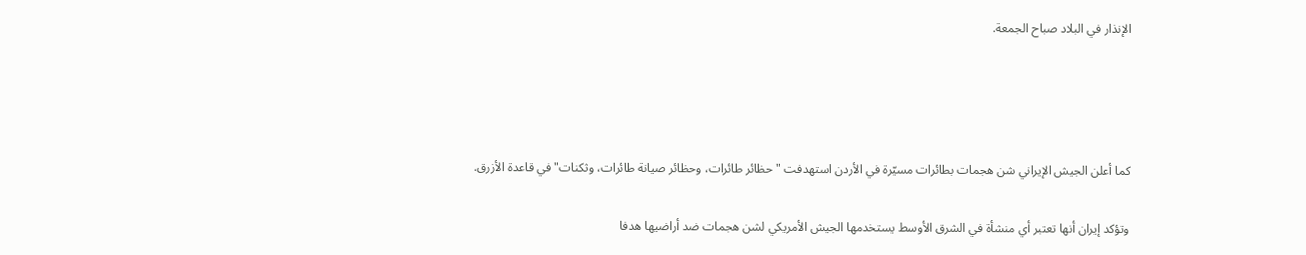الإنذار في البلاد صباح الجمعة.




كما أعلن الجيش الإيراني شن هجمات بطائرات مسيّرة في الأردن استهدفت "حظائر طائرات، وحظائر صيانة طائرات، وثكنات" في قاعدة الأزرق.

وتؤكد إيران أنها تعتبر أي منشأة في الشرق الأوسط يستخدمها الجيش الأمريكي لشن هجمات ضد أراضيها هدفا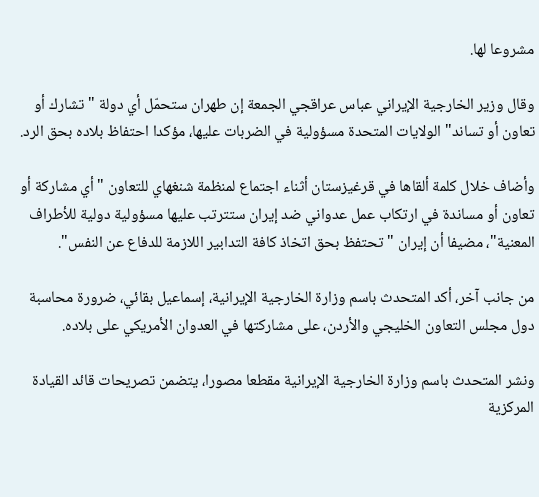مشروعا لها.

وقال وزير الخارجية الإيراني عباس عراقجي الجمعة إن طهران ستحمّل أي دولة "تشارك أو تعاون أو تساند" الولايات المتحدة مسؤولية في الضربات عليها، مؤكدا احتفاظ بلاده بحق الرد.

وأضاف خلال كلمة ألقاها في قرغيزستان أثناء اجتماع لمنظمة شنغهاي للتعاون "أي مشاركة أو تعاون أو مساندة في ارتكاب عمل عدواني ضد إيران ستترتب عليها مسؤولية دولية للأطراف المعنية"، مضيفا أن إيران "تحتفظ بحق اتخاذ كافة التدابير اللازمة للدفاع عن النفس".

من جانب آخر، أكد المتحدث باسم وزارة الخارجية الإيرانية، إسماعيل بقائي، ضرورة محاسبة دول مجلس التعاون الخليجي والأردن، على مشاركتها في العدوان الأمريكي على بلاده.

ونشر المتحدث باسم وزارة الخارجية الإيرانية مقطعا مصورا، يتضمن تصريحات قائد القيادة المركزية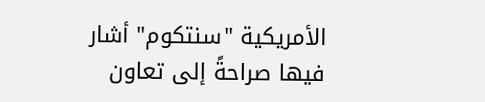الأمريكية "سنتكوم" أشار فيها صراحةً إلى تعاون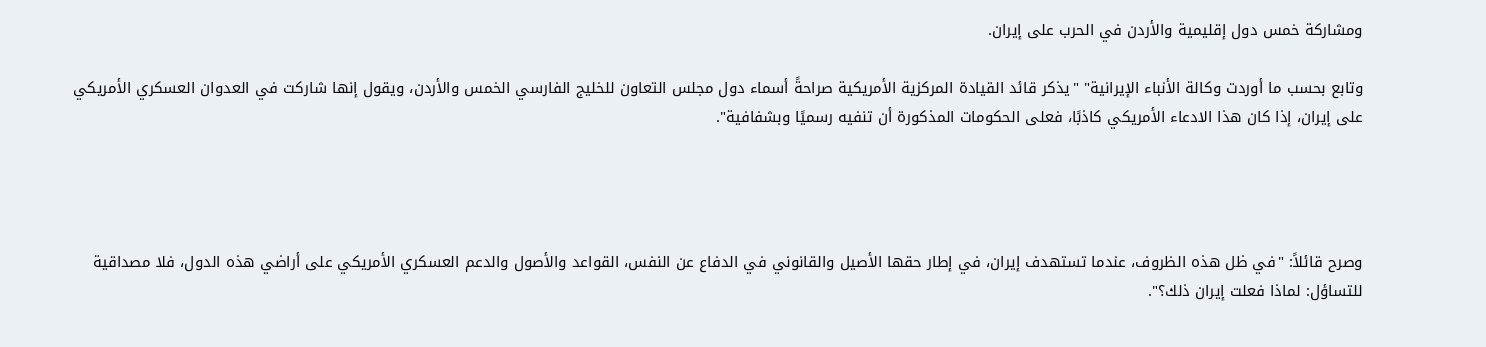ومشاركة خمس دول إقليمية والأردن في الحرب على إيران.

وتابع بحسب ما أوردت وكالة الأنباء الإيرانية" "يذكر قائد القيادة المركزية الأمريكية صراحةً أسماء دول مجلس التعاون للخليج الفارسي الخمس والأردن، ويقول إنها شاركت في العدوان العسكري الأمريكي على إيران، إذا كان هذا الادعاء الأمريكي كاذبًا، فعلى الحكومات المذكورة أن تنفيه رسميًا وبشفافية".




وصرح قائلاً: "في ظل هذه الظروف، عندما تستهدف إيران، في إطار حقها الأصيل والقانوني في الدفاع عن النفس، القواعد والأصول والدعم العسكري الأمريكي على أراضي هذه الدول، فلا مصداقية للتساؤل: لماذا فعلت إيران ذلك؟".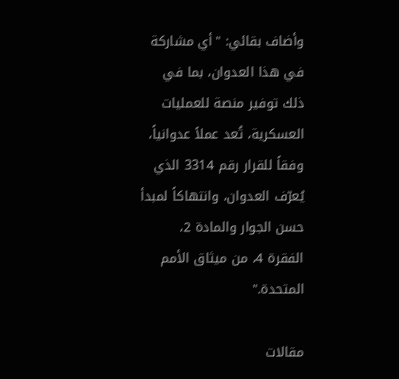وأضاف بقائي: "أي مشاركة في هذا العدوان، بما في ذلك توفير منصة للعمليات العسكرية، تُعد عملاً عدوانياً، وفقاً للقرار رقم 3314 الذي يُعرّف العدوان، وانتهاكاً لمبدأ حسن الجوار والمادة 2، الفقرة 4، من ميثاق الأمم المتحدة."

مقالات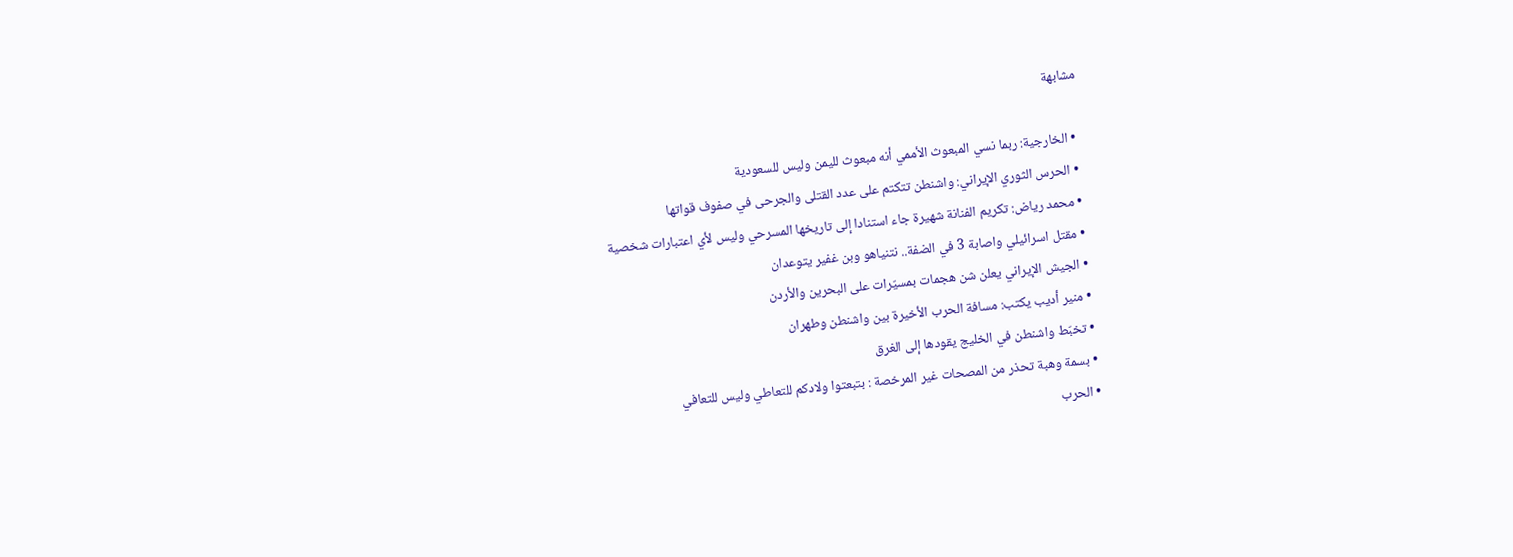مشابهة

  • الخارجية: ربما نسي المبعوث الأممي أنه مبعوث لليمن وليس للسعودية
  • الحرس الثوري الإيراني: واشنطن تتكتم على عدد القتلى والجرحى في صفوف قواتها
  • محمد رياض: تكريم الفنانة شهيرة جاء استنادا إلى تاريخها المسرحي وليس لأي اعتبارات شخصية
  • مقتل اسرائيلي واصابة 3 في الضفة.. نتنياهو وبن غفير يتوعدان
  • الجيش الإيراني يعلن شن هجمات بمسيّرات على البحرين والأردن
  • منير أديب يكتب: مسافة الحرب الأخيرة بين واشنطن وطهران
  • تخبّط واشنطن في الخليج يقودها إلى الغرق
  • بسمة وهبة تحذر من المصحات غير المرخصة : بتبعتوا ولادكم للتعاطي وليس للتعافي
  • الحرب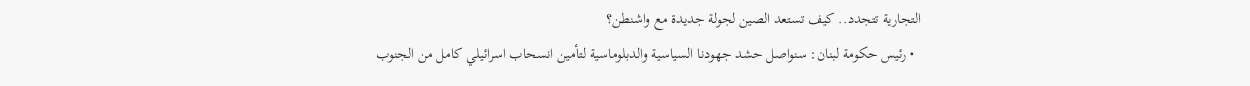التجارية تتجدد.. كيف تستعد الصين لجولة جديدة مع واشنطن؟
  • رئيس حكومة لبنان: سنواصل حشد جهودنا السياسية والدبلوماسية لتأمين انسحاب اسرائيلي كامل من الجنوب